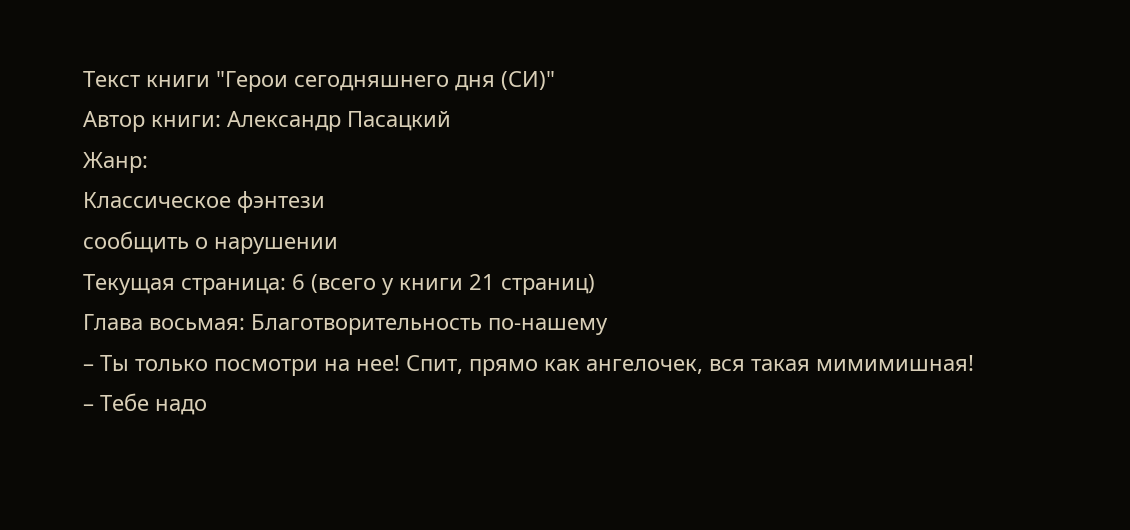Текст книги "Герои сегодняшнего дня (СИ)"
Автор книги: Александр Пасацкий
Жанр:
Классическое фэнтези
сообщить о нарушении
Текущая страница: 6 (всего у книги 21 страниц)
Глава восьмая: Благотворительность по-нашему
– Ты только посмотри на нее! Спит, прямо как ангелочек, вся такая мимимишная!
– Тебе надо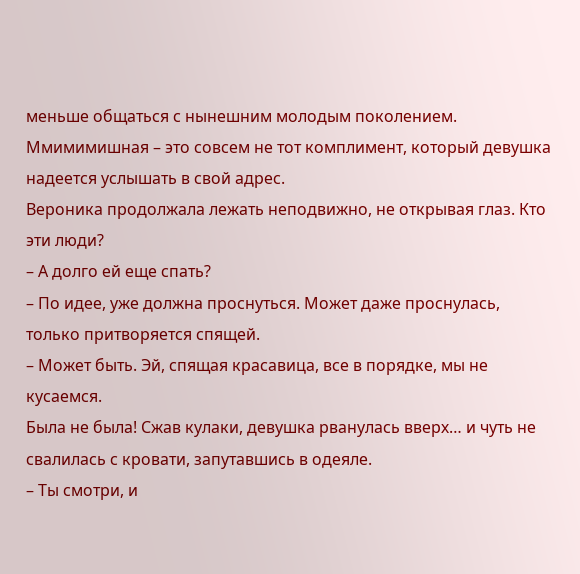меньше общаться с нынешним молодым поколением. Ммимимишная – это совсем не тот комплимент, который девушка надеется услышать в свой адрес.
Вероника продолжала лежать неподвижно, не открывая глаз. Кто эти люди?
– А долго ей еще спать?
– По идее, уже должна проснуться. Может даже проснулась, только притворяется спящей.
– Может быть. Эй, спящая красавица, все в порядке, мы не кусаемся.
Была не была! Сжав кулаки, девушка рванулась вверх… и чуть не свалилась с кровати, запутавшись в одеяле.
– Ты смотри, и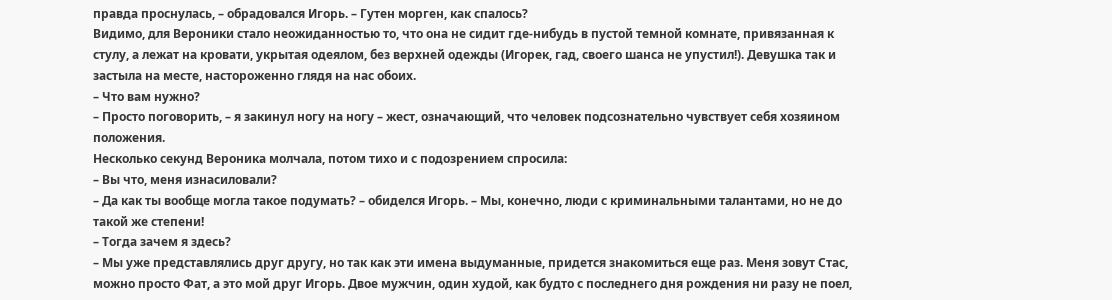правда проснулась, – обрадовался Игорь. – Гутен морген, как спалось?
Видимо, для Вероники стало неожиданностью то, что она не сидит где-нибудь в пустой темной комнате, привязанная к стулу, а лежат на кровати, укрытая одеялом, без верхней одежды (Игорек, гад, своего шанса не упустил!). Девушка так и застыла на месте, настороженно глядя на нас обоих.
– Что вам нужно?
– Просто поговорить, – я закинул ногу на ногу – жест, означающий, что человек подсознательно чувствует себя хозяином положения.
Несколько секунд Вероника молчала, потом тихо и с подозрением спросила:
– Вы что, меня изнасиловали?
– Да как ты вообще могла такое подумать? – обиделся Игорь. – Мы, конечно, люди с криминальными талантами, но не до такой же степени!
– Тогда зачем я здесь?
– Мы уже представлялись друг другу, но так как эти имена выдуманные, придется знакомиться еще раз. Меня зовут Стас, можно просто Фат, а это мой друг Игорь. Двое мужчин, один худой, как будто с последнего дня рождения ни разу не поел,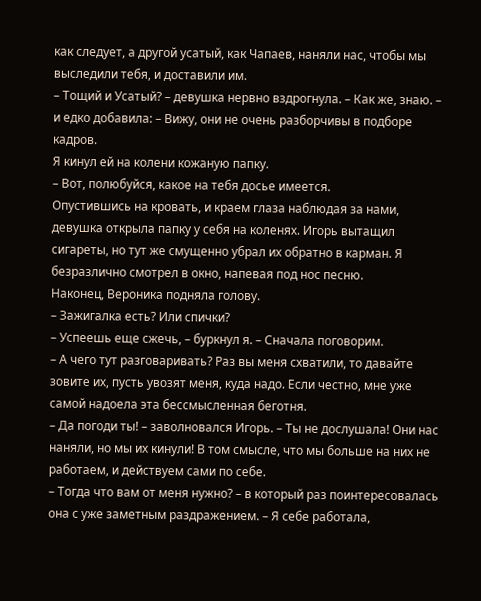как следует, а другой усатый, как Чапаев, наняли нас, чтобы мы выследили тебя, и доставили им.
– Тощий и Усатый? – девушка нервно вздрогнула. – Как же, знаю. – и едко добавила: – Вижу, они не очень разборчивы в подборе кадров.
Я кинул ей на колени кожаную папку.
– Вот, полюбуйся, какое на тебя досье имеется.
Опустившись на кровать, и краем глаза наблюдая за нами, девушка открыла папку у себя на коленях. Игорь вытащил сигареты, но тут же смущенно убрал их обратно в карман. Я безразлично смотрел в окно, напевая под нос песню.
Наконец, Вероника подняла голову.
– Зажигалка есть? Или спички?
– Успеешь еще сжечь, – буркнул я. – Сначала поговорим.
– А чего тут разговаривать? Раз вы меня схватили, то давайте зовите их, пусть увозят меня, куда надо. Если честно, мне уже самой надоела эта бессмысленная беготня.
– Да погоди ты! – заволновался Игорь. – Ты не дослушала! Они нас наняли, но мы их кинули! В том смысле, что мы больше на них не работаем, и действуем сами по себе.
– Тогда что вам от меня нужно? – в который раз поинтересовалась она с уже заметным раздражением. – Я себе работала,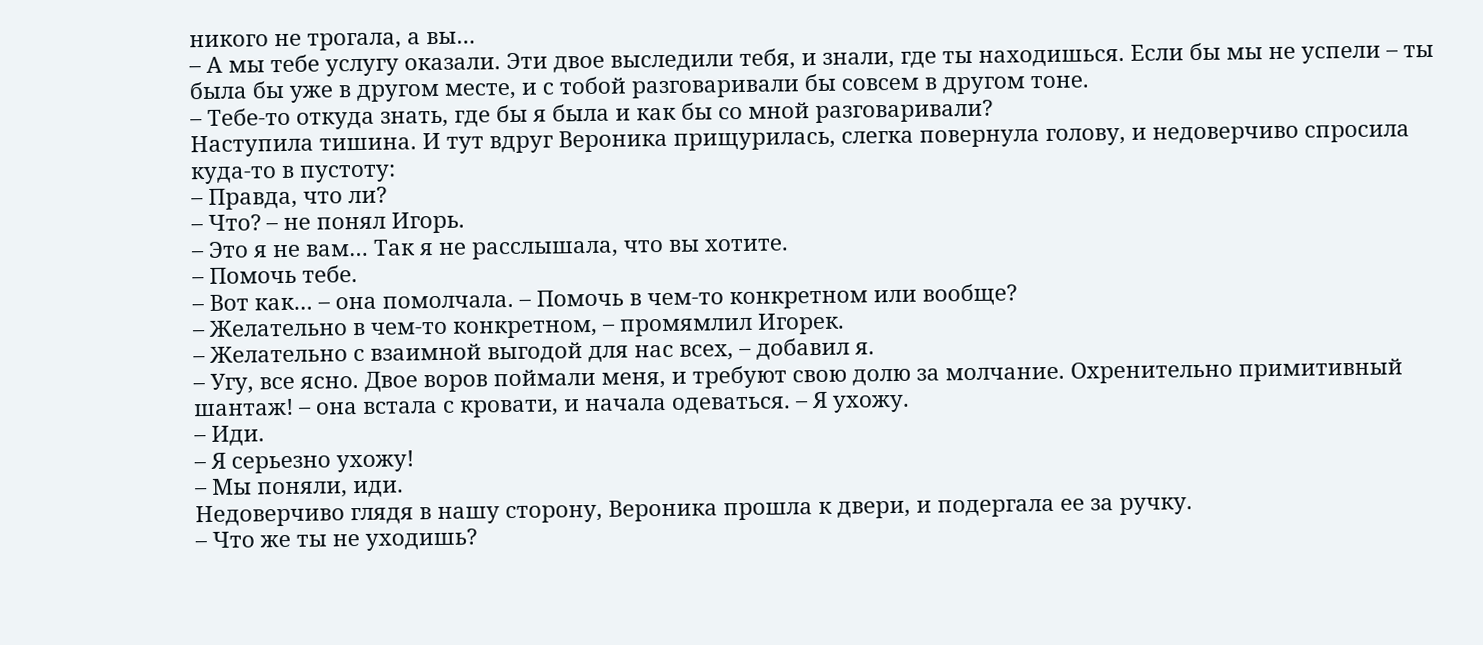никого не трогала, а вы…
– А мы тебе услугу оказали. Эти двое выследили тебя, и знали, где ты находишься. Если бы мы не успели – ты была бы уже в другом месте, и с тобой разговаривали бы совсем в другом тоне.
– Тебе-то откуда знать, где бы я была и как бы со мной разговаривали?
Наступила тишина. И тут вдруг Вероника прищурилась, слегка повернула голову, и недоверчиво спросила куда-то в пустоту:
– Правда, что ли?
– Что? – не понял Игорь.
– Это я не вам… Так я не расслышала, что вы хотите.
– Помочь тебе.
– Вот как… – она помолчала. – Помочь в чем-то конкретном или вообще?
– Желательно в чем-то конкретном, – промямлил Игорек.
– Желательно с взаимной выгодой для нас всех, – добавил я.
– Угу, все ясно. Двое воров поймали меня, и требуют свою долю за молчание. Охренительно примитивный шантаж! – она встала с кровати, и начала одеваться. – Я ухожу.
– Иди.
– Я серьезно ухожу!
– Мы поняли, иди.
Недоверчиво глядя в нашу сторону, Вероника прошла к двери, и подергала ее за ручку.
– Что же ты не уходишь?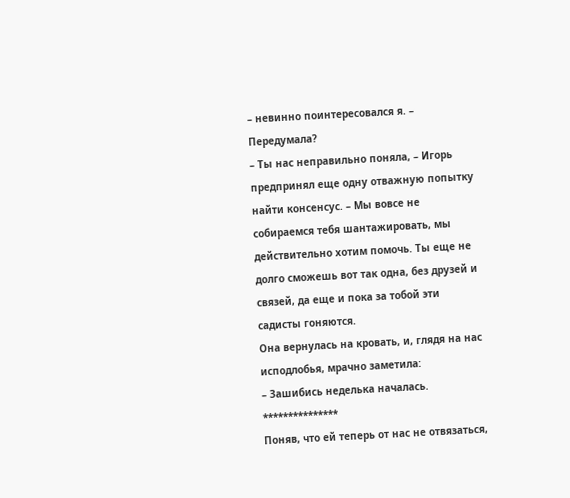– невинно поинтересовался я. – Передумала?
– Ты нас неправильно поняла, – Игорь предпринял еще одну отважную попытку найти консенсус. – Мы вовсе не собираемся тебя шантажировать, мы действительно хотим помочь. Ты еще не долго сможешь вот так одна, без друзей и связей, да еще и пока за тобой эти садисты гоняются.
Она вернулась на кровать, и, глядя на нас исподлобья, мрачно заметила:
– Зашибись неделька началась.
***************
Поняв, что ей теперь от нас не отвязаться,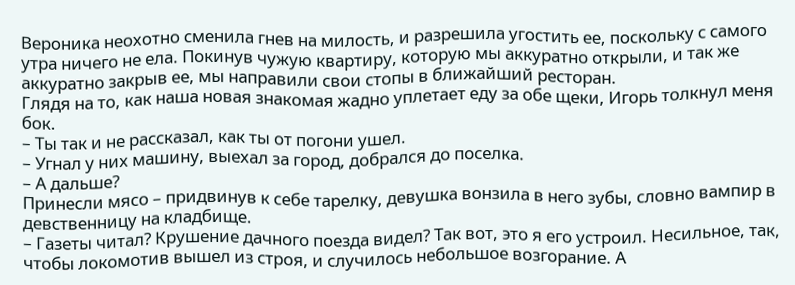Вероника неохотно сменила гнев на милость, и разрешила угостить ее, поскольку с самого утра ничего не ела. Покинув чужую квартиру, которую мы аккуратно открыли, и так же аккуратно закрыв ее, мы направили свои стопы в ближайший ресторан.
Глядя на то, как наша новая знакомая жадно уплетает еду за обе щеки, Игорь толкнул меня бок.
– Ты так и не рассказал, как ты от погони ушел.
– Угнал у них машину, выехал за город, добрался до поселка.
– А дальше?
Принесли мясо – придвинув к себе тарелку, девушка вонзила в него зубы, словно вампир в девственницу на кладбище.
– Газеты читал? Крушение дачного поезда видел? Так вот, это я его устроил. Несильное, так, чтобы локомотив вышел из строя, и случилось небольшое возгорание. А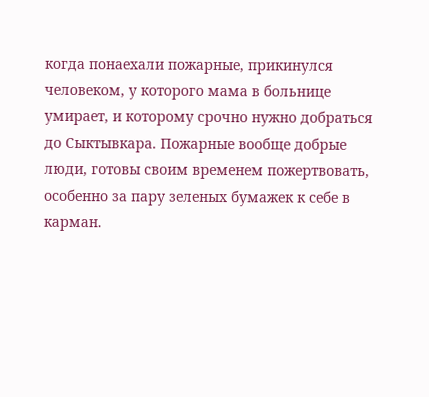когда понаехали пожарные, прикинулся человеком, у которого мама в больнице умирает, и которому срочно нужно добраться до Сыктывкара. Пожарные вообще добрые люди, готовы своим временем пожертвовать, особенно за пару зеленых бумажек к себе в карман.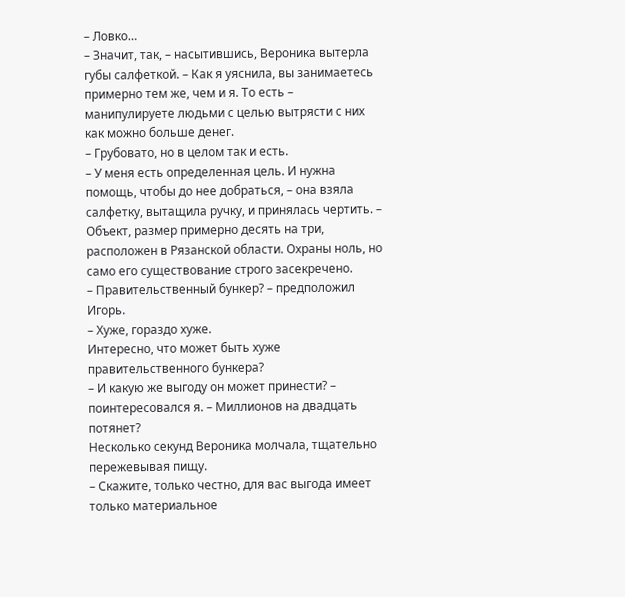– Ловко…
– Значит, так, – насытившись, Вероника вытерла губы салфеткой. – Как я уяснила, вы занимаетесь примерно тем же, чем и я. То есть – манипулируете людьми с целью вытрясти с них как можно больше денег.
– Грубовато, но в целом так и есть.
– У меня есть определенная цель. И нужна помощь, чтобы до нее добраться, – она взяла салфетку, вытащила ручку, и принялась чертить. – Объект, размер примерно десять на три, расположен в Рязанской области. Охраны ноль, но само его существование строго засекречено.
– Правительственный бункер? – предположил Игорь.
– Хуже, гораздо хуже.
Интересно, что может быть хуже правительственного бункера?
– И какую же выгоду он может принести? – поинтересовался я. – Миллионов на двадцать потянет?
Несколько секунд Вероника молчала, тщательно пережевывая пищу.
– Скажите, только честно, для вас выгода имеет только материальное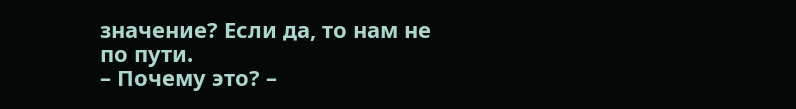значение? Если да, то нам не по пути.
– Почему это? –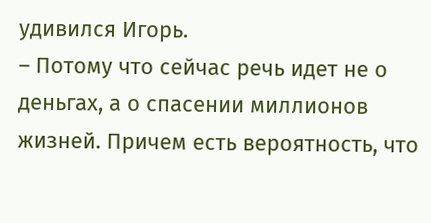удивился Игорь.
– Потому что сейчас речь идет не о деньгах, а о спасении миллионов жизней. Причем есть вероятность, что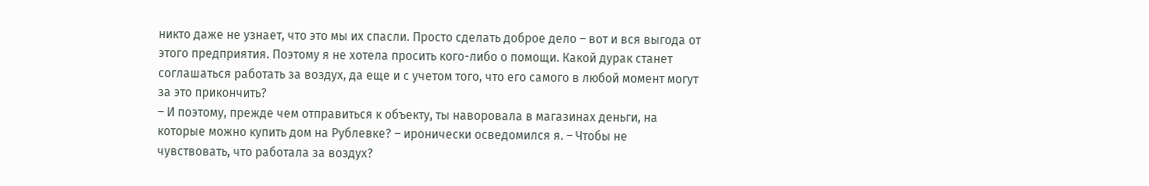никто даже не узнает, что это мы их спасли. Просто сделать доброе дело – вот и вся выгода от этого предприятия. Поэтому я не хотела просить кого-либо о помощи. Какой дурак станет соглашаться работать за воздух, да еще и с учетом того, что его самого в любой момент могут за это прикончить?
– И поэтому, прежде чем отправиться к объекту, ты наворовала в магазинах деньги, на которые можно купить дом на Рублевке? – иронически осведомился я. – Чтобы не чувствовать, что работала за воздух?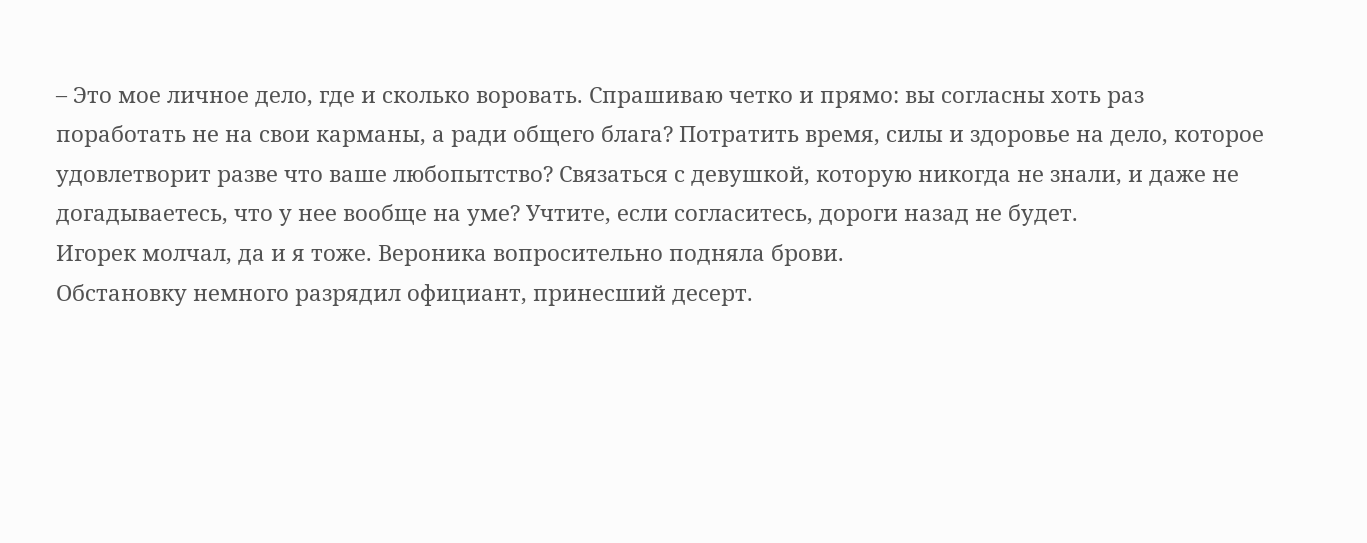– Это мое личное дело, где и сколько воровать. Спрашиваю четко и прямо: вы согласны хоть раз поработать не на свои карманы, а ради общего блага? Потратить время, силы и здоровье на дело, которое удовлетворит разве что ваше любопытство? Связаться с девушкой, которую никогда не знали, и даже не догадываетесь, что у нее вообще на уме? Учтите, если согласитесь, дороги назад не будет.
Игорек молчал, да и я тоже. Вероника вопросительно подняла брови.
Обстановку немного разрядил официант, принесший десерт.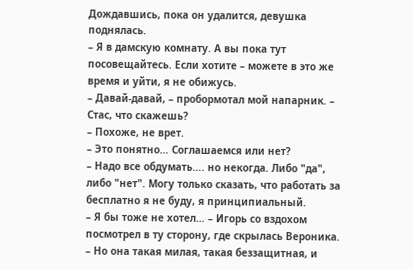Дождавшись, пока он удалится, девушка поднялась.
– Я в дамскую комнату. А вы пока тут посовещайтесь. Если хотите – можете в это же время и уйти, я не обижусь.
– Давай-давай, – пробормотал мой напарник. – Стас, что скажешь?
– Похоже, не врет.
– Это понятно… Соглашаемся или нет?
– Надо все обдумать…. но некогда. Либо "да", либо "нет". Могу только сказать, что работать за бесплатно я не буду, я принципиальный.
– Я бы тоже не хотел… – Игорь со вздохом посмотрел в ту сторону, где скрылась Вероника. – Но она такая милая, такая беззащитная, и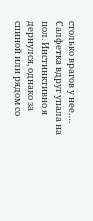столько врагов у нее….
Салфетка вдруг упала на пол. Инстинктивно я дернулся, однако за спиной или рядом со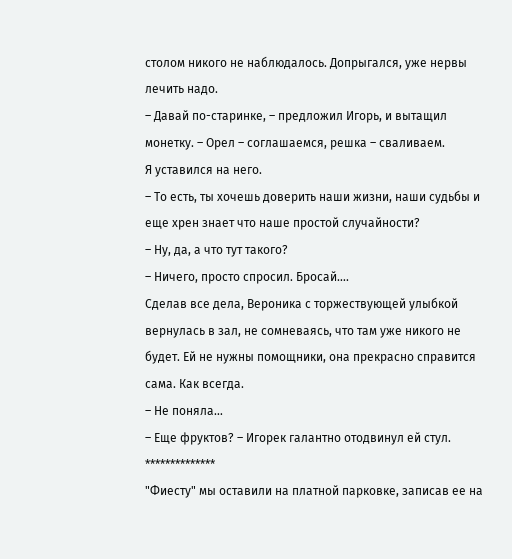столом никого не наблюдалось. Допрыгался, уже нервы лечить надо.
– Давай по-старинке, – предложил Игорь, и вытащил монетку. – Орел – соглашаемся, решка – сваливаем.
Я уставился на него.
– То есть, ты хочешь доверить наши жизни, наши судьбы и еще хрен знает что наше простой случайности?
– Ну, да, а что тут такого?
– Ничего, просто спросил. Бросай….
Сделав все дела, Вероника с торжествующей улыбкой вернулась в зал, не сомневаясь, что там уже никого не будет. Ей не нужны помощники, она прекрасно справится сама. Как всегда.
– Не поняла…
– Еще фруктов? – Игорек галантно отодвинул ей стул.
**************
"Фиесту" мы оставили на платной парковке, записав ее на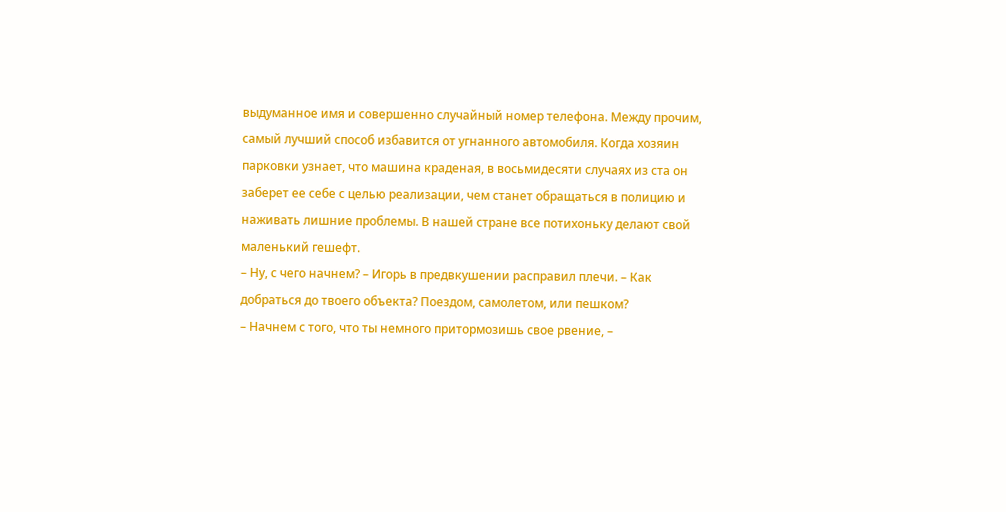выдуманное имя и совершенно случайный номер телефона. Между прочим, самый лучший способ избавится от угнанного автомобиля. Когда хозяин парковки узнает, что машина краденая, в восьмидесяти случаях из ста он заберет ее себе с целью реализации, чем станет обращаться в полицию и наживать лишние проблемы. В нашей стране все потихоньку делают свой маленький гешефт.
– Ну, с чего начнем? – Игорь в предвкушении расправил плечи. – Как добраться до твоего объекта? Поездом, самолетом, или пешком?
– Начнем с того, что ты немного притормозишь свое рвение, –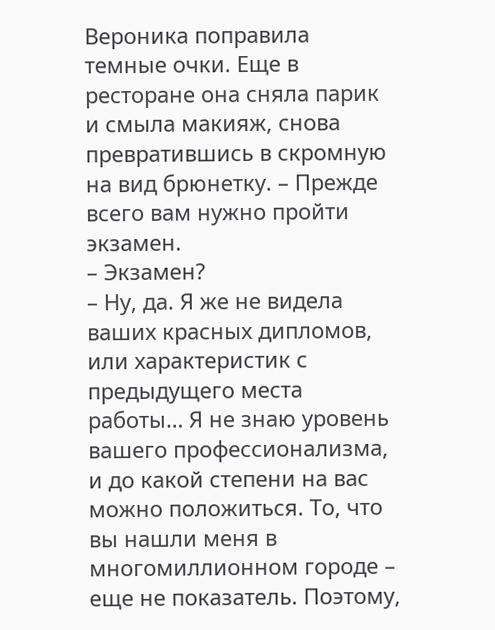Вероника поправила темные очки. Еще в ресторане она сняла парик и смыла макияж, снова превратившись в скромную на вид брюнетку. – Прежде всего вам нужно пройти экзамен.
– Экзамен?
– Ну, да. Я же не видела ваших красных дипломов, или характеристик с предыдущего места работы… Я не знаю уровень вашего профессионализма, и до какой степени на вас можно положиться. То, что вы нашли меня в многомиллионном городе – еще не показатель. Поэтому,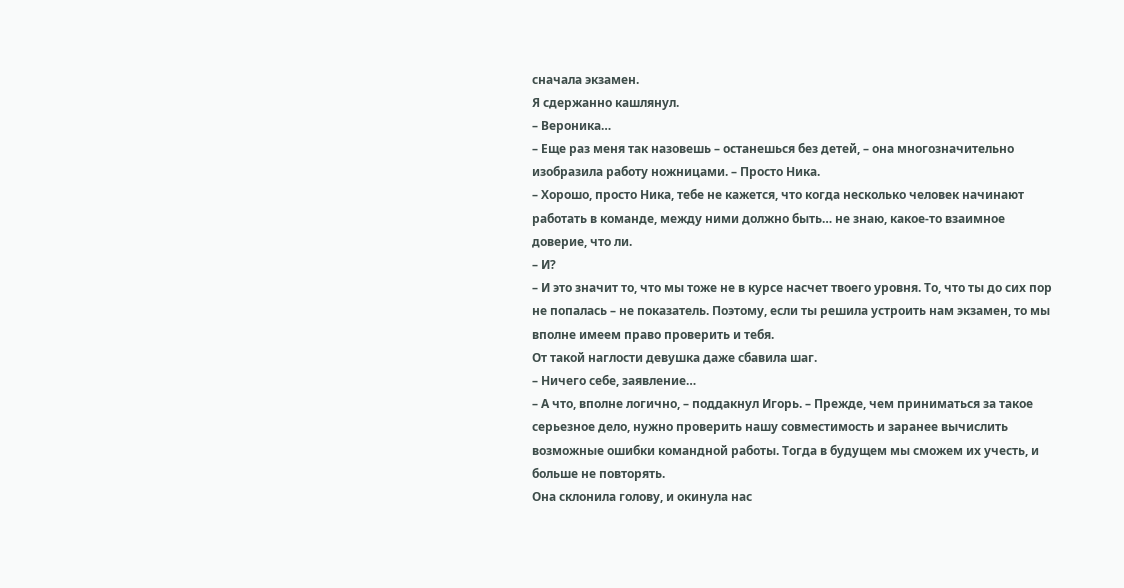сначала экзамен.
Я сдержанно кашлянул.
– Вероника…
– Еще раз меня так назовешь – останешься без детей, – она многозначительно изобразила работу ножницами. – Просто Ника.
– Хорошо, просто Ника, тебе не кажется, что когда несколько человек начинают работать в команде, между ними должно быть… не знаю, какое-то взаимное доверие, что ли.
– И?
– И это значит то, что мы тоже не в курсе насчет твоего уровня. То, что ты до сих пор не попалась – не показатель. Поэтому, если ты решила устроить нам экзамен, то мы вполне имеем право проверить и тебя.
От такой наглости девушка даже сбавила шаг.
– Ничего себе, заявление…
– А что, вполне логично, – поддакнул Игорь. – Прежде, чем приниматься за такое серьезное дело, нужно проверить нашу совместимость и заранее вычислить возможные ошибки командной работы. Тогда в будущем мы сможем их учесть, и больше не повторять.
Она склонила голову, и окинула нас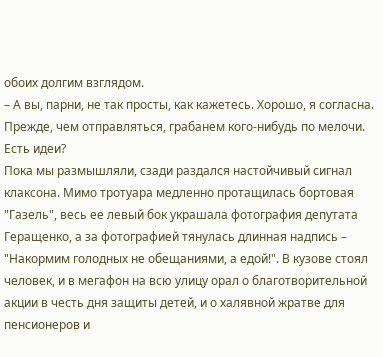обоих долгим взглядом.
– А вы, парни, не так просты, как кажетесь. Хорошо, я согласна. Прежде, чем отправляться, грабанем кого-нибудь по мелочи. Есть идеи?
Пока мы размышляли, сзади раздался настойчивый сигнал клаксона. Мимо тротуара медленно протащилась бортовая "Газель", весь ее левый бок украшала фотография депутата Геращенко, а за фотографией тянулась длинная надпись – "Накормим голодных не обещаниями, а едой!". В кузове стоял человек, и в мегафон на всю улицу орал о благотворительной акции в честь дня защиты детей, и о халявной жратве для пенсионеров и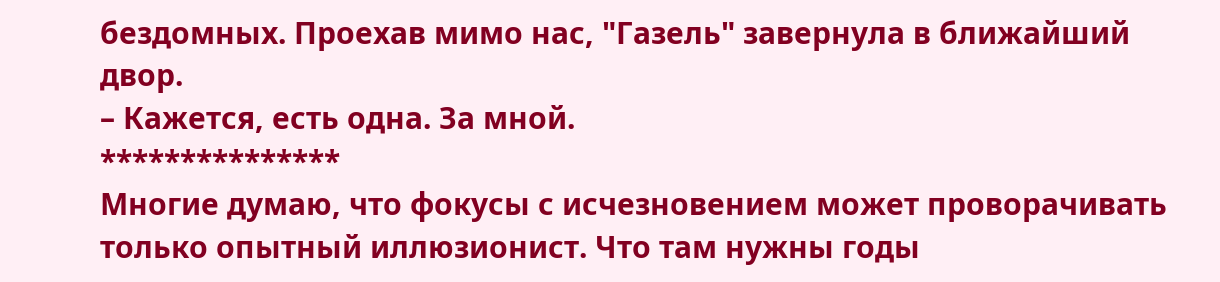бездомных. Проехав мимо нас, "Газель" завернула в ближайший двор.
– Кажется, есть одна. За мной.
***************
Многие думаю, что фокусы с исчезновением может проворачивать только опытный иллюзионист. Что там нужны годы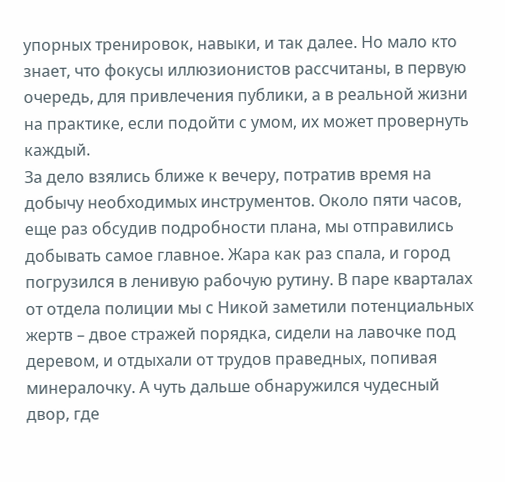упорных тренировок, навыки, и так далее. Но мало кто знает, что фокусы иллюзионистов рассчитаны, в первую очередь, для привлечения публики, а в реальной жизни на практике, если подойти с умом, их может провернуть каждый.
За дело взялись ближе к вечеру, потратив время на добычу необходимых инструментов. Около пяти часов, еще раз обсудив подробности плана, мы отправились добывать самое главное. Жара как раз спала, и город погрузился в ленивую рабочую рутину. В паре кварталах от отдела полиции мы с Никой заметили потенциальных жертв – двое стражей порядка, сидели на лавочке под деревом, и отдыхали от трудов праведных, попивая минералочку. А чуть дальше обнаружился чудесный двор, где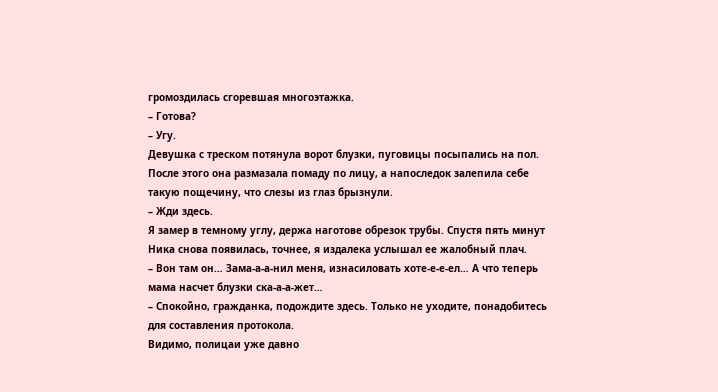громоздилась сгоревшая многоэтажка.
– Готова?
– Угу.
Девушка с треском потянула ворот блузки, пуговицы посыпались на пол. После этого она размазала помаду по лицу, а напоследок залепила себе такую пощечину, что слезы из глаз брызнули.
– Жди здесь.
Я замер в темному углу, держа наготове обрезок трубы. Спустя пять минут Ника снова появилась, точнее, я издалека услышал ее жалобный плач.
– Вон там он… Зама-а-а-нил меня, изнасиловать хоте-е-е-ел… А что теперь мама насчет блузки ска-а-а-жет…
– Спокойно, гражданка, подождите здесь. Только не уходите, понадобитесь для составления протокола.
Видимо, полицаи уже давно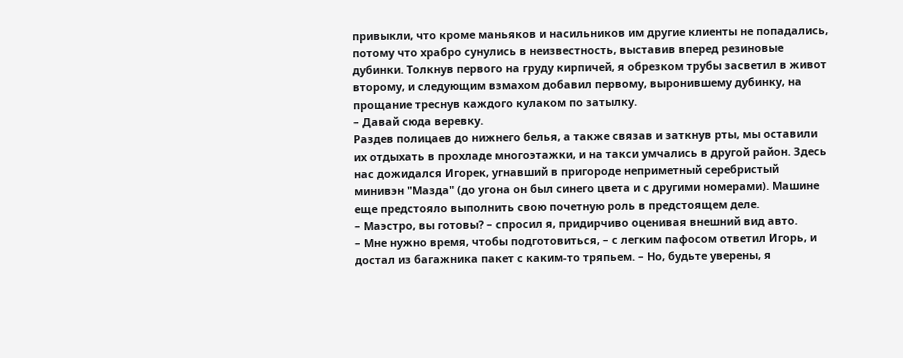привыкли, что кроме маньяков и насильников им другие клиенты не попадались, потому что храбро сунулись в неизвестность, выставив вперед резиновые дубинки. Толкнув первого на груду кирпичей, я обрезком трубы засветил в живот второму, и следующим взмахом добавил первому, выронившему дубинку, на прощание треснув каждого кулаком по затылку.
– Давай сюда веревку.
Раздев полицаев до нижнего белья, а также связав и заткнув рты, мы оставили их отдыхать в прохладе многоэтажки, и на такси умчались в другой район. Здесь нас дожидался Игорек, угнавший в пригороде неприметный серебристый минивэн "Мазда" (до угона он был синего цвета и с другими номерами). Машине еще предстояло выполнить свою почетную роль в предстоящем деле.
– Маэстро, вы готовы? – спросил я, придирчиво оценивая внешний вид авто.
– Мне нужно время, чтобы подготовиться, – с легким пафосом ответил Игорь, и достал из багажника пакет с каким-то тряпьем. – Но, будьте уверены, я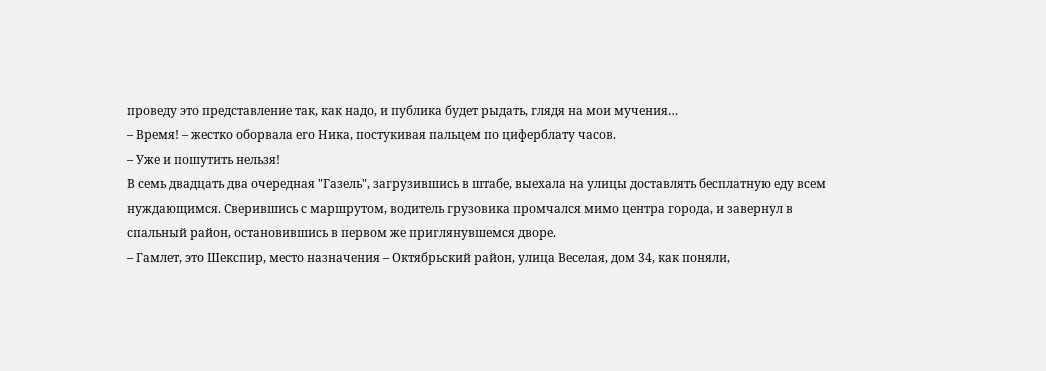проведу это представление так, как надо, и публика будет рыдать, глядя на мои мучения…
– Время! – жестко оборвала его Ника, постукивая пальцем по циферблату часов.
– Уже и пошутить нельзя!
В семь двадцать два очередная "Газель", загрузившись в штабе, выехала на улицы доставлять бесплатную еду всем нуждающимся. Сверившись с маршрутом, водитель грузовика промчался мимо центра города, и завернул в спальный район, остановившись в первом же приглянувшемся дворе.
– Гамлет, это Шекспир, место назначения – Октябрьский район, улица Веселая, дом 34, как поняли,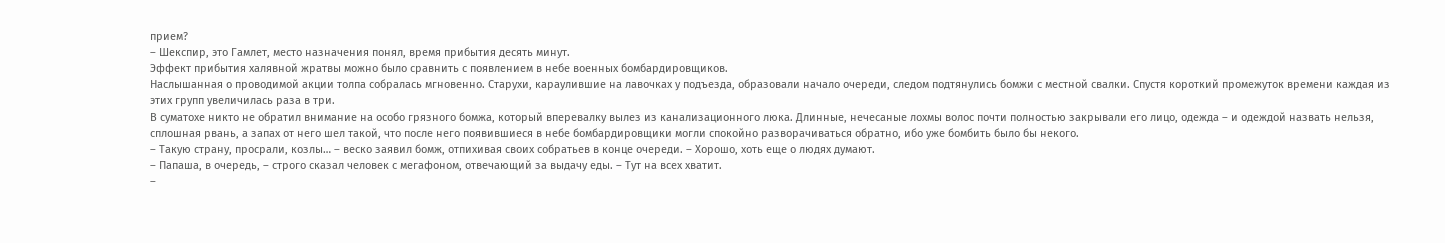прием?
– Шекспир, это Гамлет, место назначения понял, время прибытия десять минут.
Эффект прибытия халявной жратвы можно было сравнить с появлением в небе военных бомбардировщиков.
Наслышанная о проводимой акции толпа собралась мгновенно. Старухи, караулившие на лавочках у подъезда, образовали начало очереди, следом подтянулись бомжи с местной свалки. Спустя короткий промежуток времени каждая из этих групп увеличилась раза в три.
В суматохе никто не обратил внимание на особо грязного бомжа, который вперевалку вылез из канализационного люка. Длинные, нечесаные лохмы волос почти полностью закрывали его лицо, одежда – и одеждой назвать нельзя, сплошная рвань, а запах от него шел такой, что после него появившиеся в небе бомбардировщики могли спокойно разворачиваться обратно, ибо уже бомбить было бы некого.
– Такую страну, просрали, козлы… – веско заявил бомж, отпихивая своих собратьев в конце очереди. – Хорошо, хоть еще о людях думают.
– Папаша, в очередь, – строго сказал человек с мегафоном, отвечающий за выдачу еды. – Тут на всех хватит.
–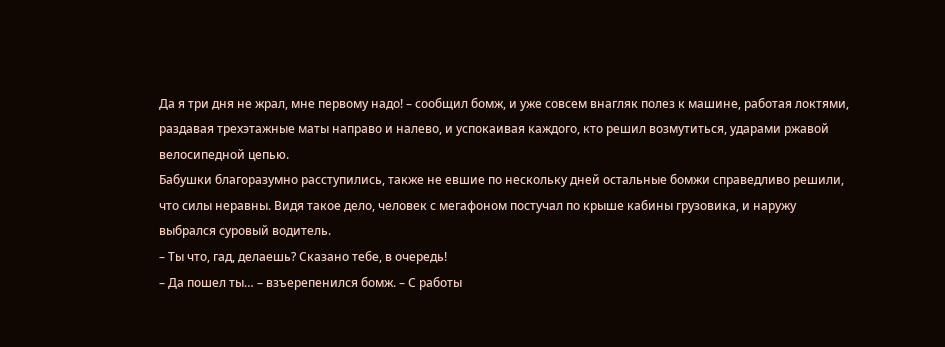Да я три дня не жрал, мне первому надо! – сообщил бомж, и уже совсем внагляк полез к машине, работая локтями, раздавая трехэтажные маты направо и налево, и успокаивая каждого, кто решил возмутиться, ударами ржавой велосипедной цепью.
Бабушки благоразумно расступились, также не евшие по нескольку дней остальные бомжи справедливо решили, что силы неравны. Видя такое дело, человек с мегафоном постучал по крыше кабины грузовика, и наружу выбрался суровый водитель.
– Ты что, гад, делаешь? Сказано тебе, в очередь!
– Да пошел ты… – взъерепенился бомж. – С работы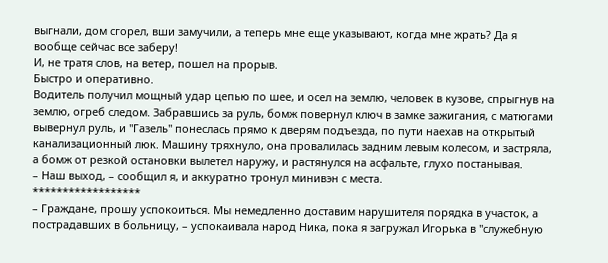выгнали, дом сгорел, вши замучили, а теперь мне еще указывают, когда мне жрать? Да я вообще сейчас все заберу!
И, не тратя слов, на ветер, пошел на прорыв.
Быстро и оперативно.
Водитель получил мощный удар цепью по шее, и осел на землю, человек в кузове, спрыгнув на землю, огреб следом. Забравшись за руль, бомж повернул ключ в замке зажигания, с матюгами вывернул руль, и "Газель" понеслась прямо к дверям подъезда, по пути наехав на открытый канализационный люк. Машину тряхнуло, она провалилась задним левым колесом, и застряла, а бомж от резкой остановки вылетел наружу, и растянулся на асфальте, глухо постанывая.
– Наш выход, – сообщил я, и аккуратно тронул минивэн с места.
******************
– Граждане, прошу успокоиться. Мы немедленно доставим нарушителя порядка в участок, а пострадавших в больницу, – успокаивала народ Ника, пока я загружал Игорька в "служебную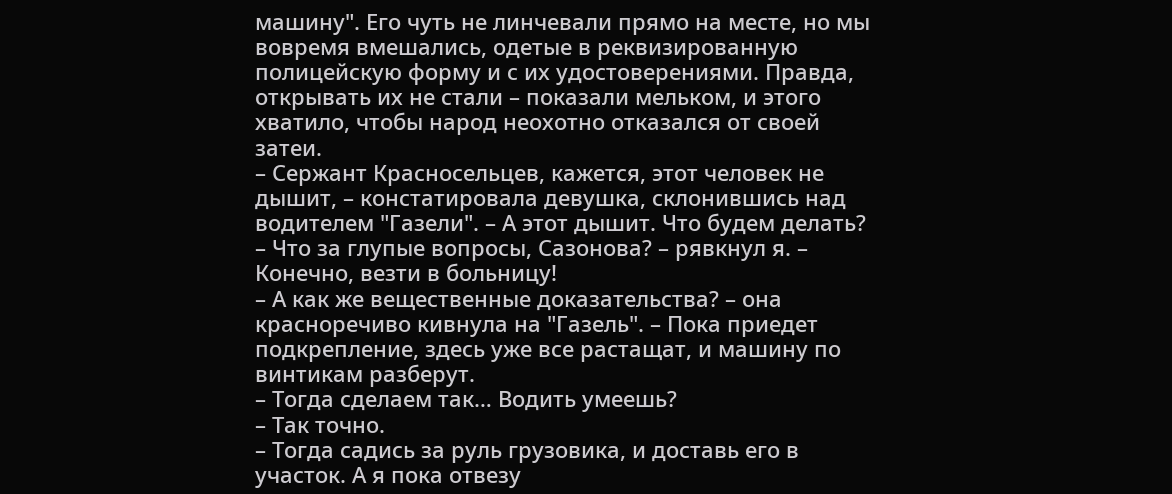машину". Его чуть не линчевали прямо на месте, но мы вовремя вмешались, одетые в реквизированную полицейскую форму и с их удостоверениями. Правда, открывать их не стали – показали мельком, и этого хватило, чтобы народ неохотно отказался от своей затеи.
– Сержант Красносельцев, кажется, этот человек не дышит, – констатировала девушка, склонившись над водителем "Газели". – А этот дышит. Что будем делать?
– Что за глупые вопросы, Сазонова? – рявкнул я. – Конечно, везти в больницу!
– А как же вещественные доказательства? – она красноречиво кивнула на "Газель". – Пока приедет подкрепление, здесь уже все растащат, и машину по винтикам разберут.
– Тогда сделаем так… Водить умеешь?
– Так точно.
– Тогда садись за руль грузовика, и доставь его в участок. А я пока отвезу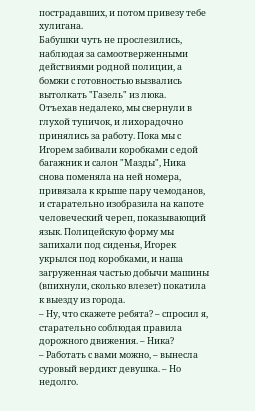пострадавших, и потом привезу тебе хулигана.
Бабушки чуть не прослезились, наблюдая за самоотверженными действиями родной полиции, а бомжи с готовностью вызвались вытолкать "Газель" из люка.
Отъехав недалеко, мы свернули в глухой тупичок, и лихорадочно принялись за работу. Пока мы с Игорем забивали коробками с едой багажник и салон "Мазды", Ника снова поменяла на ней номера, привязала к крыше пару чемоданов, и старательно изобразила на капоте человеческий череп, показывающий язык. Полицейскую форму мы запихали под сиденья, Игорек укрылся под коробками, и наша загруженная частью добычи машины (впихнули, сколько влезет) покатила к выезду из города.
– Ну, что скажете ребята? – спросил я, старательно соблюдая правила дорожного движения. – Ника?
– Работать с вами можно, – вынесла суровый вердикт девушка. – Но недолго.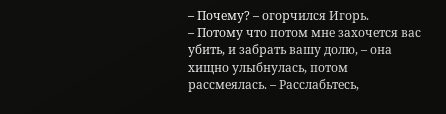– Почему? – огорчился Игорь.
– Потому что потом мне захочется вас убить, и забрать вашу долю, – она хищно улыбнулась, потом рассмеялась. – Расслабьтесь,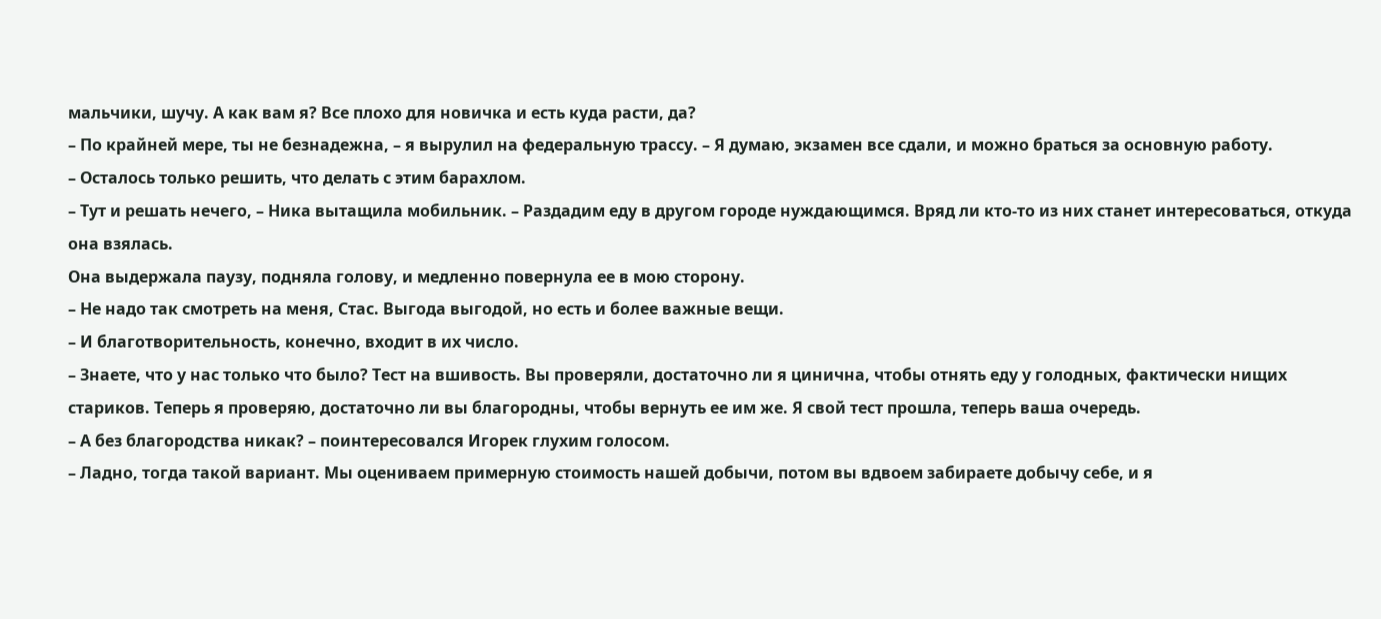мальчики, шучу. А как вам я? Все плохо для новичка и есть куда расти, да?
– По крайней мере, ты не безнадежна, – я вырулил на федеральную трассу. – Я думаю, экзамен все сдали, и можно браться за основную работу.
– Осталось только решить, что делать с этим барахлом.
– Тут и решать нечего, – Ника вытащила мобильник. – Раздадим еду в другом городе нуждающимся. Вряд ли кто-то из них станет интересоваться, откуда она взялась.
Она выдержала паузу, подняла голову, и медленно повернула ее в мою сторону.
– Не надо так смотреть на меня, Стас. Выгода выгодой, но есть и более важные вещи.
– И благотворительность, конечно, входит в их число.
– Знаете, что у нас только что было? Тест на вшивость. Вы проверяли, достаточно ли я цинична, чтобы отнять еду у голодных, фактически нищих стариков. Теперь я проверяю, достаточно ли вы благородны, чтобы вернуть ее им же. Я свой тест прошла, теперь ваша очередь.
– А без благородства никак? – поинтересовался Игорек глухим голосом.
– Ладно, тогда такой вариант. Мы оцениваем примерную стоимость нашей добычи, потом вы вдвоем забираете добычу себе, и я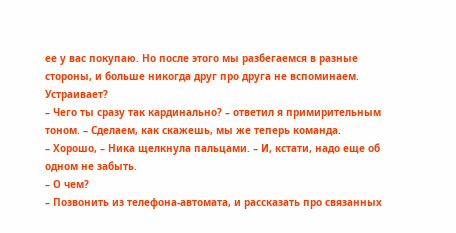ее у вас покупаю. Но после этого мы разбегаемся в разные стороны, и больше никогда друг про друга не вспоминаем. Устраивает?
– Чего ты сразу так кардинально? – ответил я примирительным тоном. – Сделаем, как скажешь, мы же теперь команда.
– Хорошо, – Ника щелкнула пальцами. – И, кстати, надо еще об одном не забыть.
– О чем?
– Позвонить из телефона-автомата, и рассказать про связанных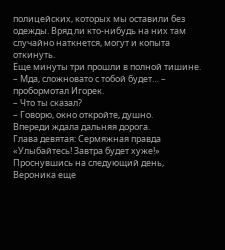полицейских, которых мы оставили без одежды. Вряд ли кто-нибудь на них там случайно наткнется, могут и копыта откинуть.
Еще минуты три прошли в полной тишине.
– Мда, сложновато с тобой будет… – пробормотал Игорек.
– Что ты сказал?
– Говорю, окно откройте, душно.
Впереди ждала дальняя дорога.
Глава девятая: Сермяжная правда
«Улыбайтесь! Завтра будет хуже!»
Проснувшись на следующий день, Вероника еще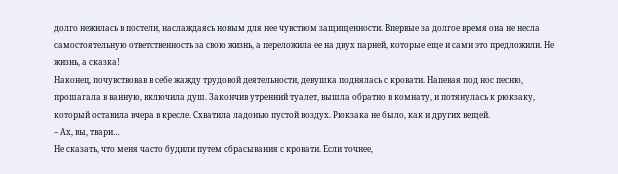долго нежилась в постели, наслаждаясь новым для нее чувством защищенности. Впервые за долгое время она не несла самостоятельную ответственность за свою жизнь, а переложила ее на двух парней, которые еще и сами это предложили. Не жизнь, а сказка!
Наконец, почувствовав в себе жажду трудовой деятельности, девушка поднялась с кровати. Напевая под нос песню, прошагала в ванную, включила душ. Закончив утренний туалет, вышла обратно в комнату, и потянулась к рюкзаку, который оставила вчера в кресле. Схватила ладонью пустой воздух. Рюкзака не было, как и других вещей.
– Ах, вы, твари…
Не сказать, что меня часто будили путем сбрасывания с кровати. Если точнее,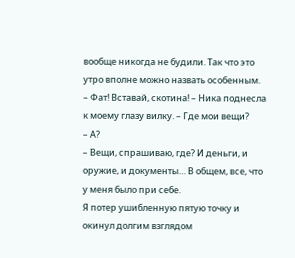вообще никогда не будили. Так что это утро вполне можно назвать особенным.
– Фат! Вставай, скотина! – Ника поднесла к моему глазу вилку. – Где мои вещи?
– А?
– Вещи, спрашиваю, где? И деньги, и оружие, и документы… В общем, все, что у меня было при себе.
Я потер ушибленную пятую точку и окинул долгим взглядом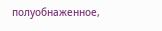полуобнаженное,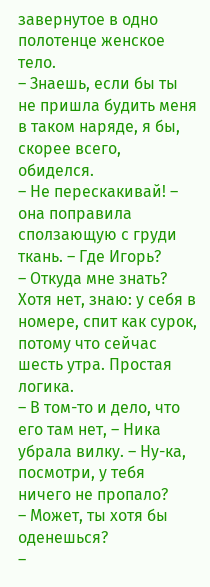завернутое в одно полотенце женское тело.
– Знаешь, если бы ты не пришла будить меня в таком наряде, я бы, скорее всего, обиделся.
– Не перескакивай! – она поправила сползающую с груди ткань. – Где Игорь?
– Откуда мне знать? Хотя нет, знаю: у себя в номере, спит как сурок, потому что сейчас шесть утра. Простая логика.
– В том-то и дело, что его там нет, – Ника убрала вилку. – Ну-ка, посмотри, у тебя ничего не пропало?
– Может, ты хотя бы оденешься?
–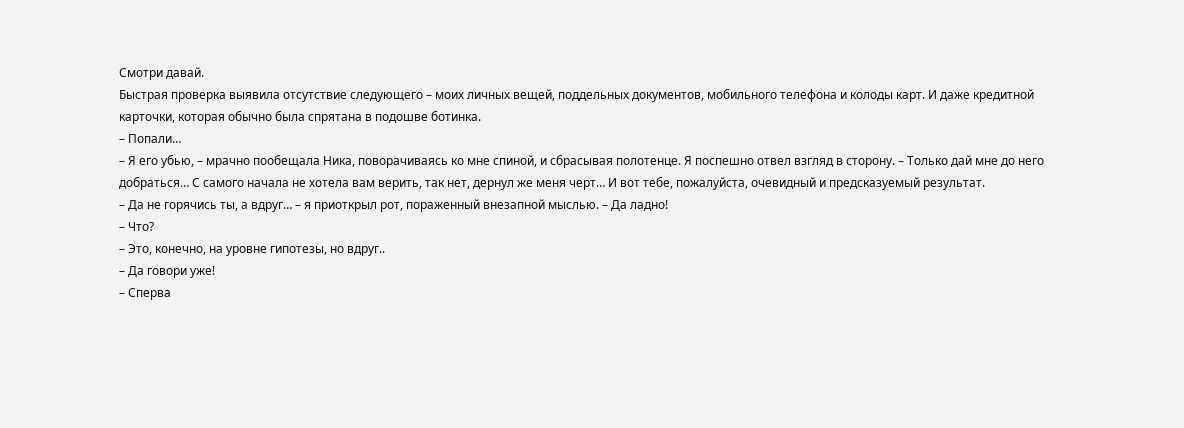Смотри давай.
Быстрая проверка выявила отсутствие следующего – моих личных вещей, поддельных документов, мобильного телефона и колоды карт. И даже кредитной карточки, которая обычно была спрятана в подошве ботинка.
– Попали…
– Я его убью, – мрачно пообещала Ника, поворачиваясь ко мне спиной, и сбрасывая полотенце. Я поспешно отвел взгляд в сторону. – Только дай мне до него добраться… С самого начала не хотела вам верить, так нет, дернул же меня черт… И вот тебе, пожалуйста, очевидный и предсказуемый результат.
– Да не горячись ты, а вдруг… – я приоткрыл рот, пораженный внезапной мыслью. – Да ладно!
– Что?
– Это, конечно, на уровне гипотезы, но вдруг..
– Да говори уже!
– Сперва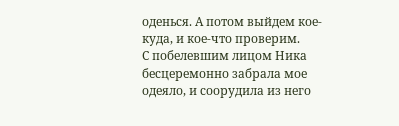оденься. А потом выйдем кое-куда, и кое-что проверим.
С побелевшим лицом Ника бесцеремонно забрала мое одеяло, и соорудила из него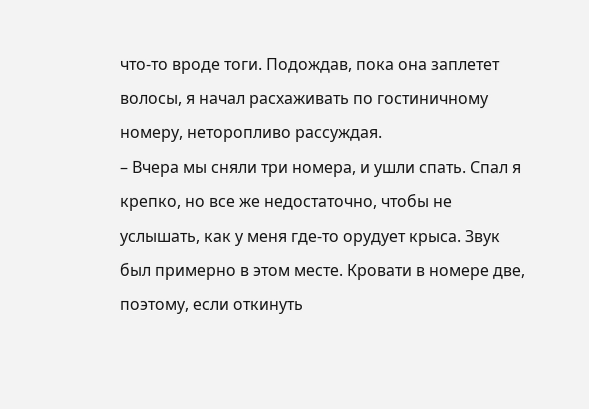что-то вроде тоги. Подождав, пока она заплетет волосы, я начал расхаживать по гостиничному номеру, неторопливо рассуждая.
– Вчера мы сняли три номера, и ушли спать. Спал я крепко, но все же недостаточно, чтобы не услышать, как у меня где-то орудует крыса. Звук был примерно в этом месте. Кровати в номере две, поэтому, если откинуть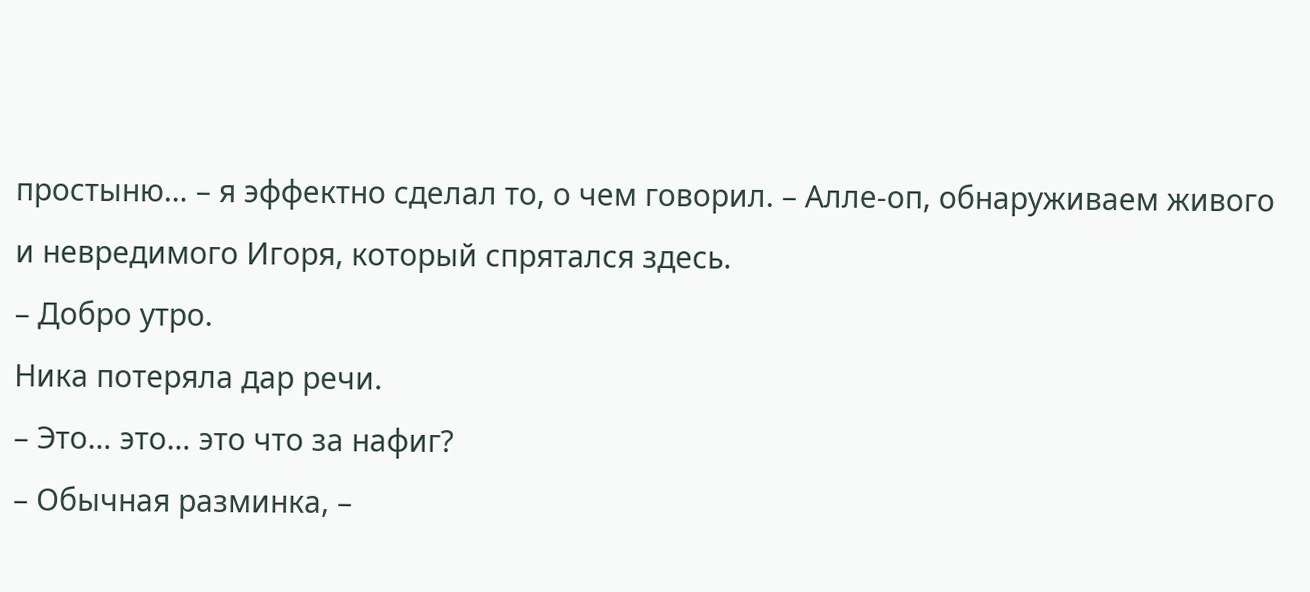простыню… – я эффектно сделал то, о чем говорил. – Алле-оп, обнаруживаем живого и невредимого Игоря, который спрятался здесь.
– Добро утро.
Ника потеряла дар речи.
– Это… это… это что за нафиг?
– Обычная разминка, –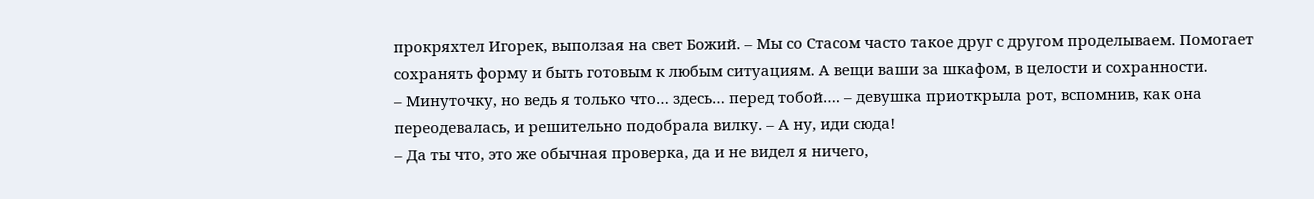прокряхтел Игорек, выползая на свет Божий. – Мы со Стасом часто такое друг с другом проделываем. Помогает сохранять форму и быть готовым к любым ситуациям. А вещи ваши за шкафом, в целости и сохранности.
– Минуточку, но ведь я только что… здесь… перед тобой…. – девушка приоткрыла рот, вспомнив, как она переодевалась, и решительно подобрала вилку. – А ну, иди сюда!
– Да ты что, это же обычная проверка, да и не видел я ничего,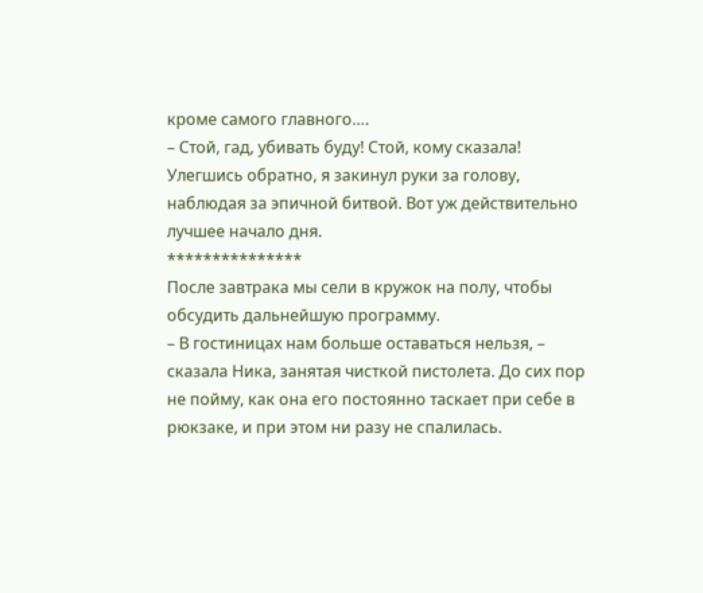кроме самого главного….
– Стой, гад, убивать буду! Стой, кому сказала!
Улегшись обратно, я закинул руки за голову, наблюдая за эпичной битвой. Вот уж действительно лучшее начало дня.
***************
После завтрака мы сели в кружок на полу, чтобы обсудить дальнейшую программу.
– В гостиницах нам больше оставаться нельзя, – сказала Ника, занятая чисткой пистолета. До сих пор не пойму, как она его постоянно таскает при себе в рюкзаке, и при этом ни разу не спалилась.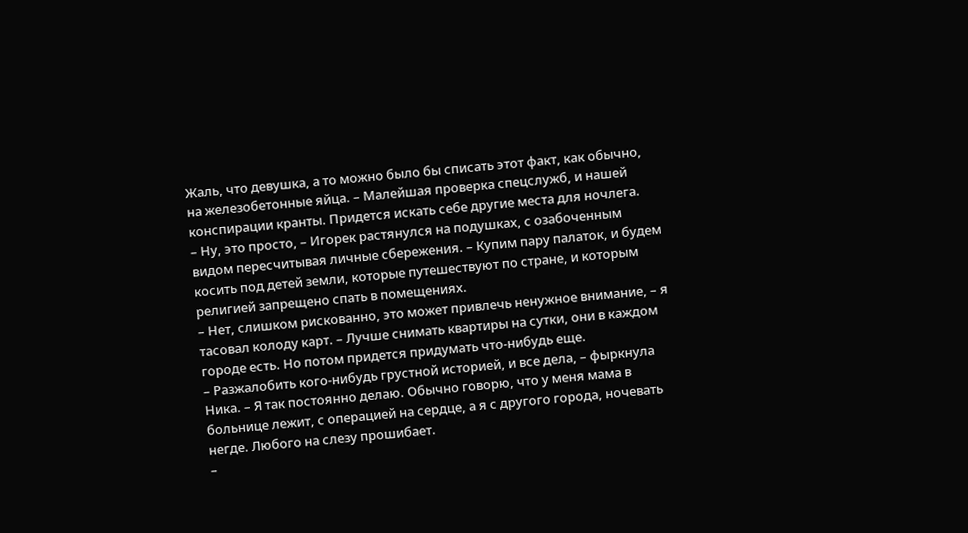Жаль, что девушка, а то можно было бы списать этот факт, как обычно, на железобетонные яйца. – Малейшая проверка спецслужб, и нашей конспирации кранты. Придется искать себе другие места для ночлега.
– Ну, это просто, – Игорек растянулся на подушках, с озабоченным видом пересчитывая личные сбережения. – Купим пару палаток, и будем косить под детей земли, которые путешествуют по стране, и которым религией запрещено спать в помещениях.
– Нет, слишком рискованно, это может привлечь ненужное внимание, – я тасовал колоду карт. – Лучше снимать квартиры на сутки, они в каждом городе есть. Но потом придется придумать что-нибудь еще.
– Разжалобить кого-нибудь грустной историей, и все дела, – фыркнула Ника. – Я так постоянно делаю. Обычно говорю, что у меня мама в больнице лежит, с операцией на сердце, а я с другого города, ночевать негде. Любого на слезу прошибает.
–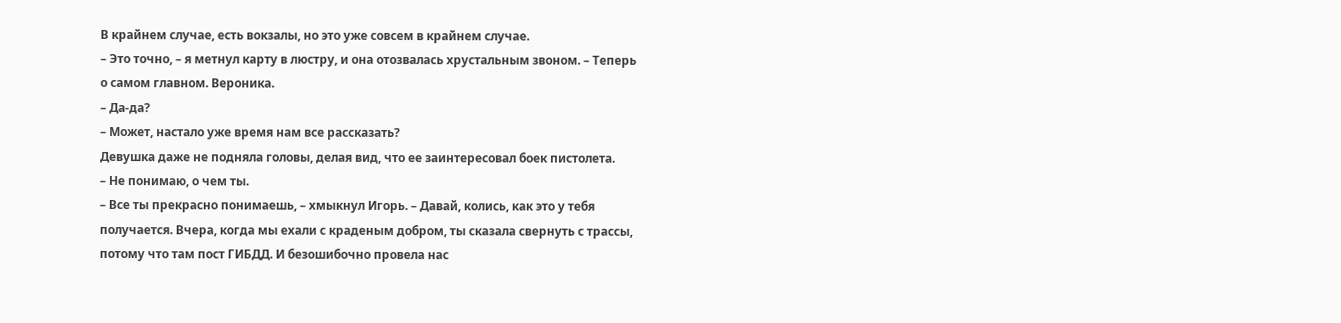В крайнем случае, есть вокзалы, но это уже совсем в крайнем случае.
– Это точно, – я метнул карту в люстру, и она отозвалась хрустальным звоном. – Теперь о самом главном. Вероника.
– Да-да?
– Может, настало уже время нам все рассказать?
Девушка даже не подняла головы, делая вид, что ее заинтересовал боек пистолета.
– Не понимаю, о чем ты.
– Все ты прекрасно понимаешь, – хмыкнул Игорь. – Давай, колись, как это у тебя получается. Вчера, когда мы ехали с краденым добром, ты сказала свернуть с трассы, потому что там пост ГИБДД. И безошибочно провела нас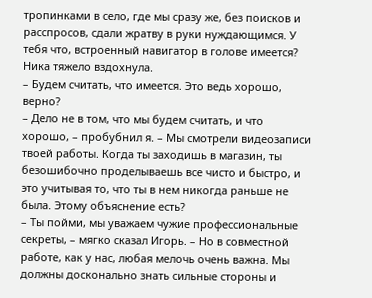тропинками в село, где мы сразу же, без поисков и расспросов, сдали жратву в руки нуждающимся. У тебя что, встроенный навигатор в голове имеется?
Ника тяжело вздохнула.
– Будем считать, что имеется. Это ведь хорошо, верно?
– Дело не в том, что мы будем считать, и что хорошо, – пробубнил я. – Мы смотрели видеозаписи твоей работы. Когда ты заходишь в магазин, ты безошибочно проделываешь все чисто и быстро, и это учитывая то, что ты в нем никогда раньше не была. Этому объяснение есть?
– Ты пойми, мы уважаем чужие профессиональные секреты, – мягко сказал Игорь. – Но в совместной работе, как у нас, любая мелочь очень важна. Мы должны досконально знать сильные стороны и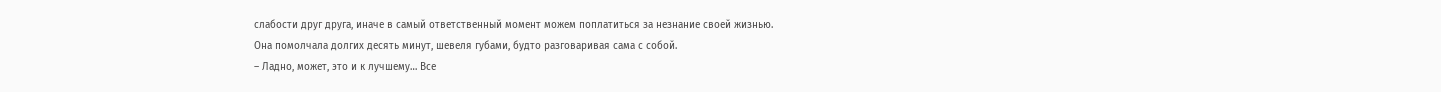слабости друг друга, иначе в самый ответственный момент можем поплатиться за незнание своей жизнью.
Она помолчала долгих десять минут, шевеля губами, будто разговаривая сама с собой.
– Ладно, может, это и к лучшему… Все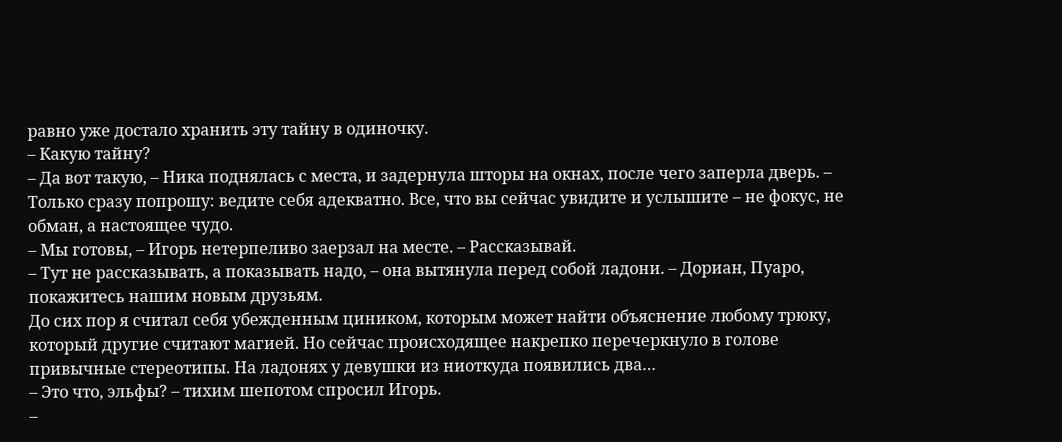равно уже достало хранить эту тайну в одиночку.
– Какую тайну?
– Да вот такую, – Ника поднялась с места, и задернула шторы на окнах, после чего заперла дверь. – Только сразу попрошу: ведите себя адекватно. Все, что вы сейчас увидите и услышите – не фокус, не обман, а настоящее чудо.
– Мы готовы, – Игорь нетерпеливо заерзал на месте. – Рассказывай.
– Тут не рассказывать, а показывать надо, – она вытянула перед собой ладони. – Дориан, Пуаро, покажитесь нашим новым друзьям.
До сих пор я считал себя убежденным циником, которым может найти объяснение любому трюку, который другие считают магией. Но сейчас происходящее накрепко перечеркнуло в голове привычные стереотипы. На ладонях у девушки из ниоткуда появились два…
– Это что, эльфы? – тихим шепотом спросил Игорь.
–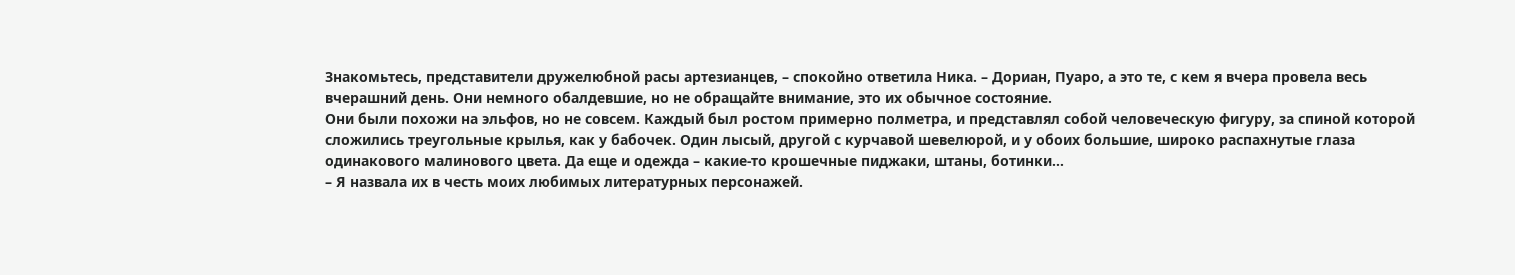Знакомьтесь, представители дружелюбной расы артезианцев, – спокойно ответила Ника. – Дориан, Пуаро, а это те, с кем я вчера провела весь вчерашний день. Они немного обалдевшие, но не обращайте внимание, это их обычное состояние.
Они были похожи на эльфов, но не совсем. Каждый был ростом примерно полметра, и представлял собой человеческую фигуру, за спиной которой сложились треугольные крылья, как у бабочек. Один лысый, другой с курчавой шевелюрой, и у обоих большие, широко распахнутые глаза одинакового малинового цвета. Да еще и одежда – какие-то крошечные пиджаки, штаны, ботинки…
– Я назвала их в честь моих любимых литературных персонажей.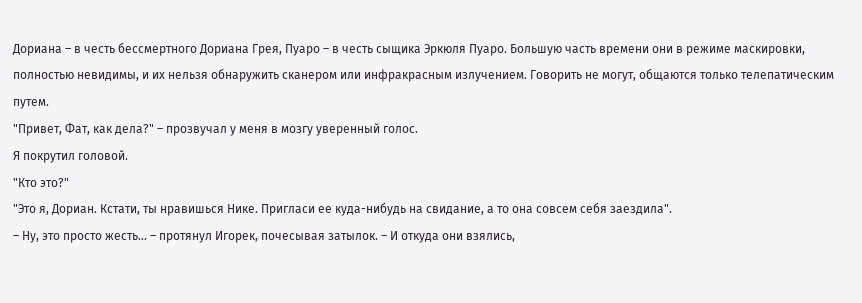Дориана – в честь бессмертного Дориана Грея, Пуаро – в честь сыщика Эркюля Пуаро. Большую часть времени они в режиме маскировки, полностью невидимы, и их нельзя обнаружить сканером или инфракрасным излучением. Говорить не могут, общаются только телепатическим путем.
"Привет, Фат, как дела?" – прозвучал у меня в мозгу уверенный голос.
Я покрутил головой.
"Кто это?"
"Это я, Дориан. Кстати, ты нравишься Нике. Пригласи ее куда-нибудь на свидание, а то она совсем себя заездила".
– Ну, это просто жесть… – протянул Игорек, почесывая затылок. – И откуда они взялись,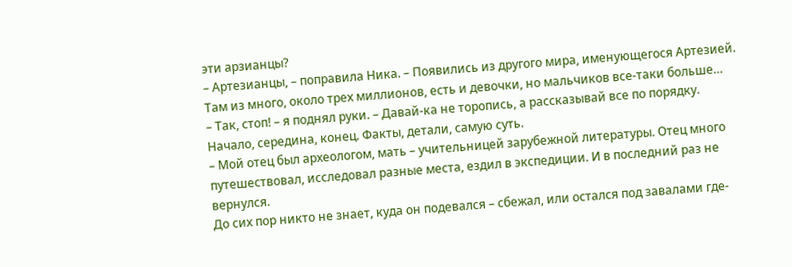эти арзианцы?
– Артезианцы, – поправила Ника. – Появились из другого мира, именующегося Артезией. Там из много, около трех миллионов, есть и девочки, но мальчиков все-таки больше…
– Так, стоп! – я поднял руки. – Давай-ка не торопись, а рассказывай все по порядку. Начало, середина, конец. Факты, детали, самую суть.
– Мой отец был археологом, мать – учительницей зарубежной литературы. Отец много путешествовал, исследовал разные места, ездил в экспедиции. И в последний раз не вернулся.
До сих пор никто не знает, куда он подевался – сбежал, или остался под завалами где-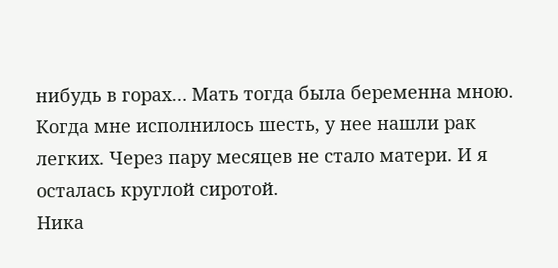нибудь в горах… Мать тогда была беременна мною. Когда мне исполнилось шесть, у нее нашли рак легких. Через пару месяцев не стало матери. И я осталась круглой сиротой.
Ника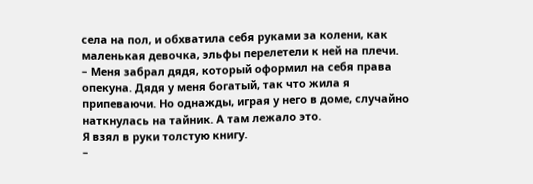села на пол, и обхватила себя руками за колени, как маленькая девочка, эльфы перелетели к ней на плечи.
– Меня забрал дядя, который оформил на себя права опекуна. Дядя у меня богатый, так что жила я припеваючи. Но однажды, играя у него в доме, случайно наткнулась на тайник. А там лежало это.
Я взял в руки толстую книгу.
–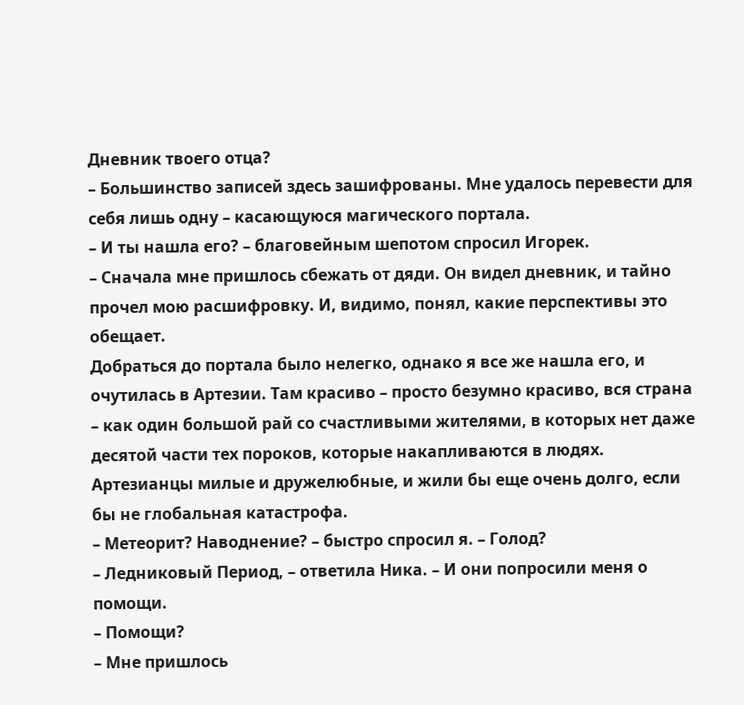Дневник твоего отца?
– Большинство записей здесь зашифрованы. Мне удалось перевести для себя лишь одну – касающуюся магического портала.
– И ты нашла его? – благовейным шепотом спросил Игорек.
– Сначала мне пришлось сбежать от дяди. Он видел дневник, и тайно прочел мою расшифровку. И, видимо, понял, какие перспективы это обещает.
Добраться до портала было нелегко, однако я все же нашла его, и очутилась в Артезии. Там красиво – просто безумно красиво, вся страна – как один большой рай со счастливыми жителями, в которых нет даже десятой части тех пороков, которые накапливаются в людях. Артезианцы милые и дружелюбные, и жили бы еще очень долго, если бы не глобальная катастрофа.
– Метеорит? Наводнение? – быстро спросил я. – Голод?
– Ледниковый Период, – ответила Ника. – И они попросили меня о помощи.
– Помощи?
– Мне пришлось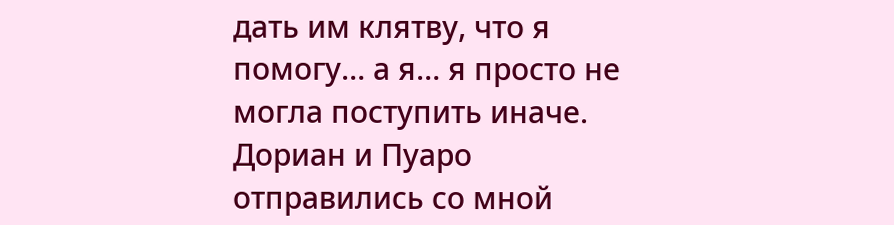дать им клятву, что я помогу… а я… я просто не могла поступить иначе. Дориан и Пуаро отправились со мной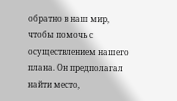обратно в наш мир, чтобы помочь с осуществлением нашего плана. Он предполагал найти место,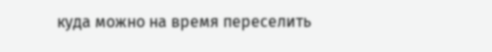куда можно на время переселить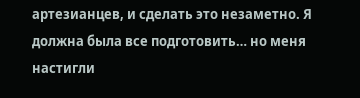артезианцев, и сделать это незаметно. Я должна была все подготовить… но меня настигли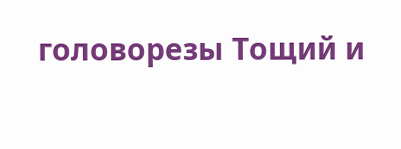головорезы Тощий и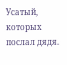Усатый, которых послал дядя.